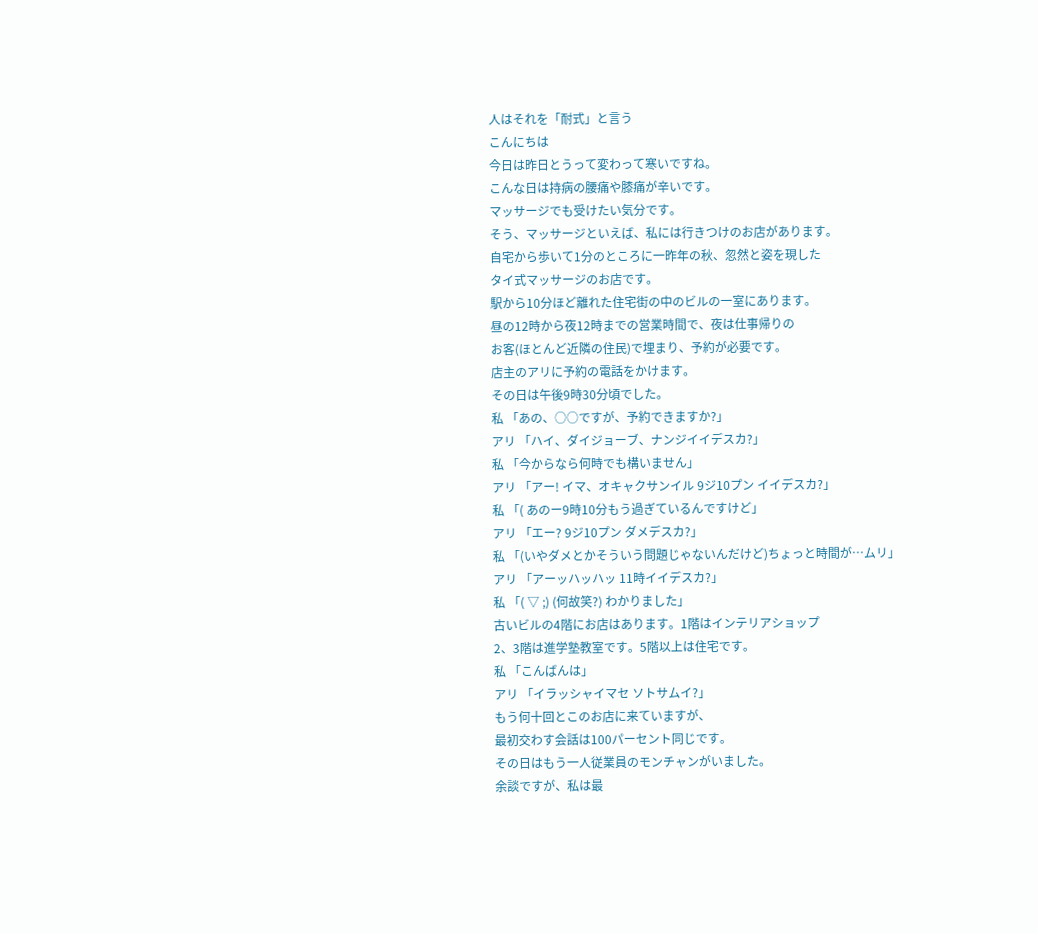人はそれを「耐式」と言う
こんにちは
今日は昨日とうって変わって寒いですね。
こんな日は持病の腰痛や膝痛が辛いです。
マッサージでも受けたい気分です。
そう、マッサージといえば、私には行きつけのお店があります。
自宅から歩いて1分のところに一昨年の秋、忽然と姿を現した
タイ式マッサージのお店です。
駅から10分ほど離れた住宅街の中のビルの一室にあります。
昼の12時から夜12時までの営業時間で、夜は仕事帰りの
お客(ほとんど近隣の住民)で埋まり、予約が必要です。
店主のアリに予約の電話をかけます。
その日は午後9時30分頃でした。
私 「あの、○○ですが、予約できますか?」
アリ 「ハイ、ダイジョーブ、ナンジイイデスカ?」
私 「今からなら何時でも構いません」
アリ 「アー! イマ、オキャクサンイル 9ジ10プン イイデスカ?」
私 「( あのー9時10分もう過ぎているんですけど」
アリ 「エー? 9ジ10プン ダメデスカ?」
私 「(いやダメとかそういう問題じゃないんだけど)ちょっと時間が…ムリ」
アリ 「アーッハッハッ 11時イイデスカ?」
私 「( ▽ ;) (何故笑?) わかりました」
古いビルの4階にお店はあります。1階はインテリアショップ
2、3階は進学塾教室です。5階以上は住宅です。
私 「こんばんは」
アリ 「イラッシャイマセ ソトサムイ?」
もう何十回とこのお店に来ていますが、
最初交わす会話は100パーセント同じです。
その日はもう一人従業員のモンチャンがいました。
余談ですが、私は最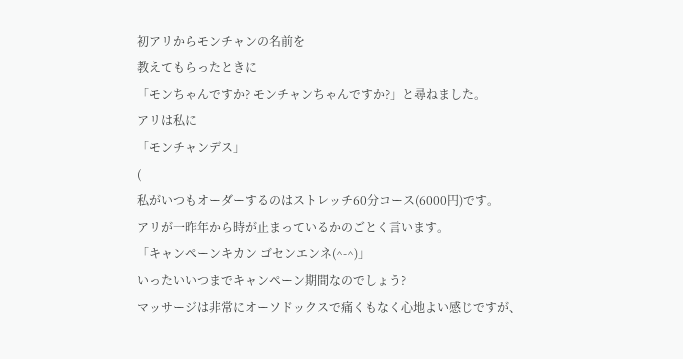初アリからモンチャンの名前を
教えてもらったときに
「モンちゃんですか? モンチャンちゃんですか?」と尋ねました。
アリは私に
「モンチャンデス」
(
私がいつもオーダーするのはストレッチ60分コース(6000円)です。
アリが一昨年から時が止まっているかのごとく言います。
「キャンペーンキカン ゴセンエンネ(^-^)」
いったいいつまでキャンペーン期間なのでしょう?
マッサージは非常にオーソドックスで痛くもなく心地よい感じですが、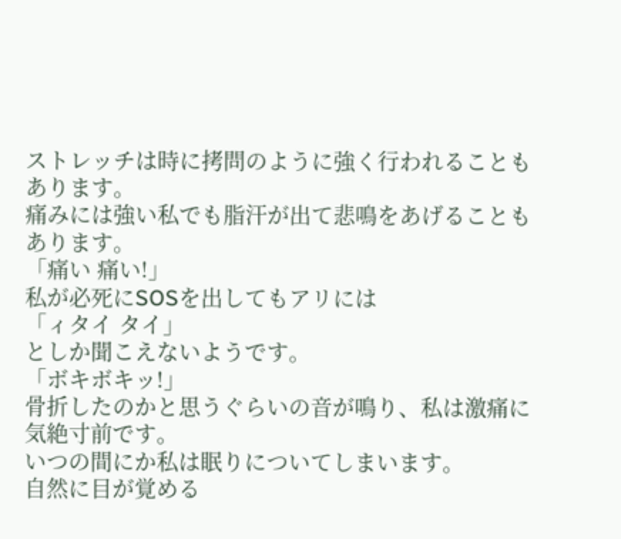ストレッチは時に拷問のように強く行われることもあります。
痛みには強い私でも脂汗が出て悲鳴をあげることもあります。
「痛い 痛い!」
私が必死にSOSを出してもアリには
「ィタイ タイ」
としか聞こえないようです。
「ボキボキッ!」
骨折したのかと思うぐらいの音が鳴り、私は激痛に気絶寸前です。
いつの間にか私は眠りについてしまいます。
自然に目が覚める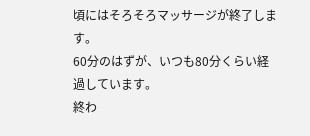頃にはそろそろマッサージが終了します。
60分のはずが、いつも80分くらい経過しています。
終わ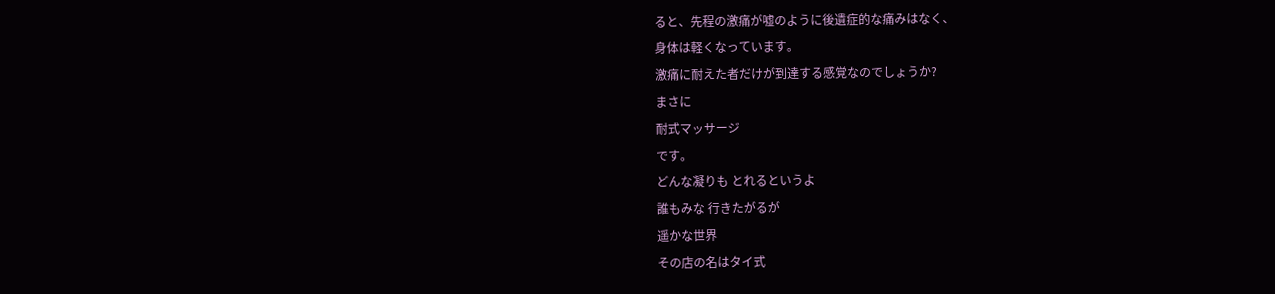ると、先程の激痛が嘘のように後遺症的な痛みはなく、
身体は軽くなっています。
激痛に耐えた者だけが到達する感覚なのでしょうか?
まさに
耐式マッサージ
です。
どんな凝りも とれるというよ
誰もみな 行きたがるが
遥かな世界
その店の名はタイ式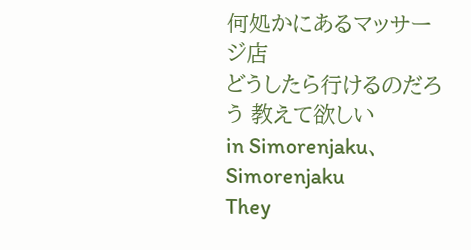何処かにあるマッサージ店
どうしたら行けるのだろう 教えて欲しい
in Simorenjaku、 Simorenjaku
They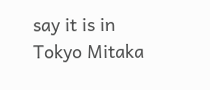say it is in Tokyo Mitaka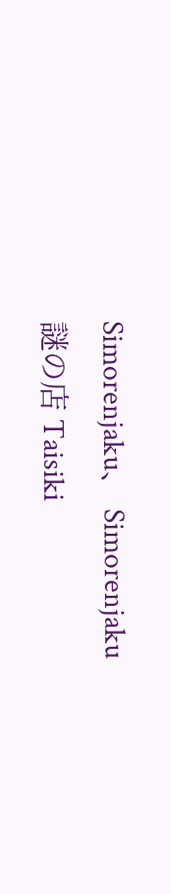Simorenjaku、 Simorenjaku
謎の店 Taisiki